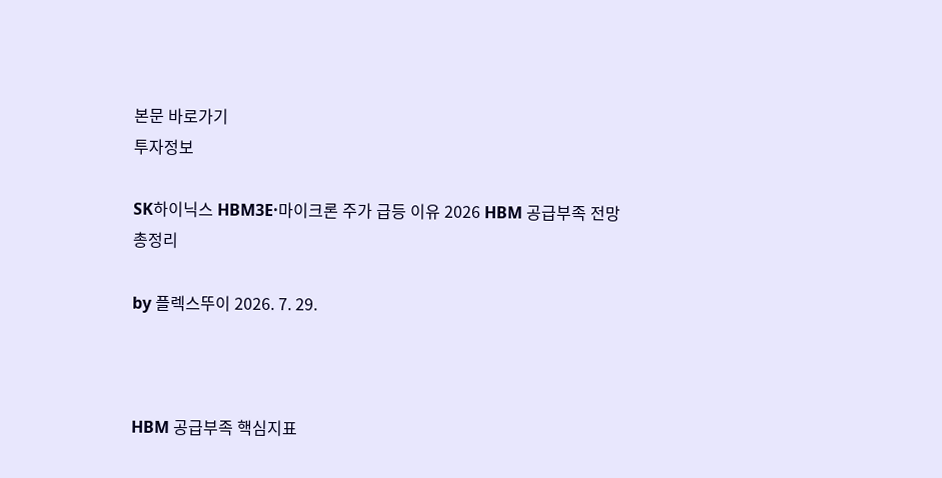본문 바로가기
투자정보

SK하이닉스 HBM3E·마이크론 주가 급등 이유 2026 HBM 공급부족 전망 총정리

by 플렉스뚜이 2026. 7. 29.



HBM 공급부족 핵심지표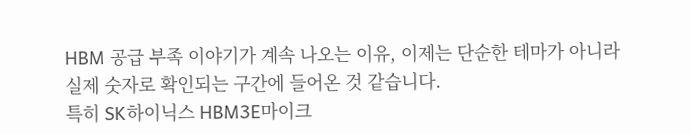HBM 공급 부족 이야기가 계속 나오는 이유, 이제는 단순한 테마가 아니라 실제 숫자로 확인되는 구간에 들어온 것 같습니다.
특히 SK하이닉스 HBM3E마이크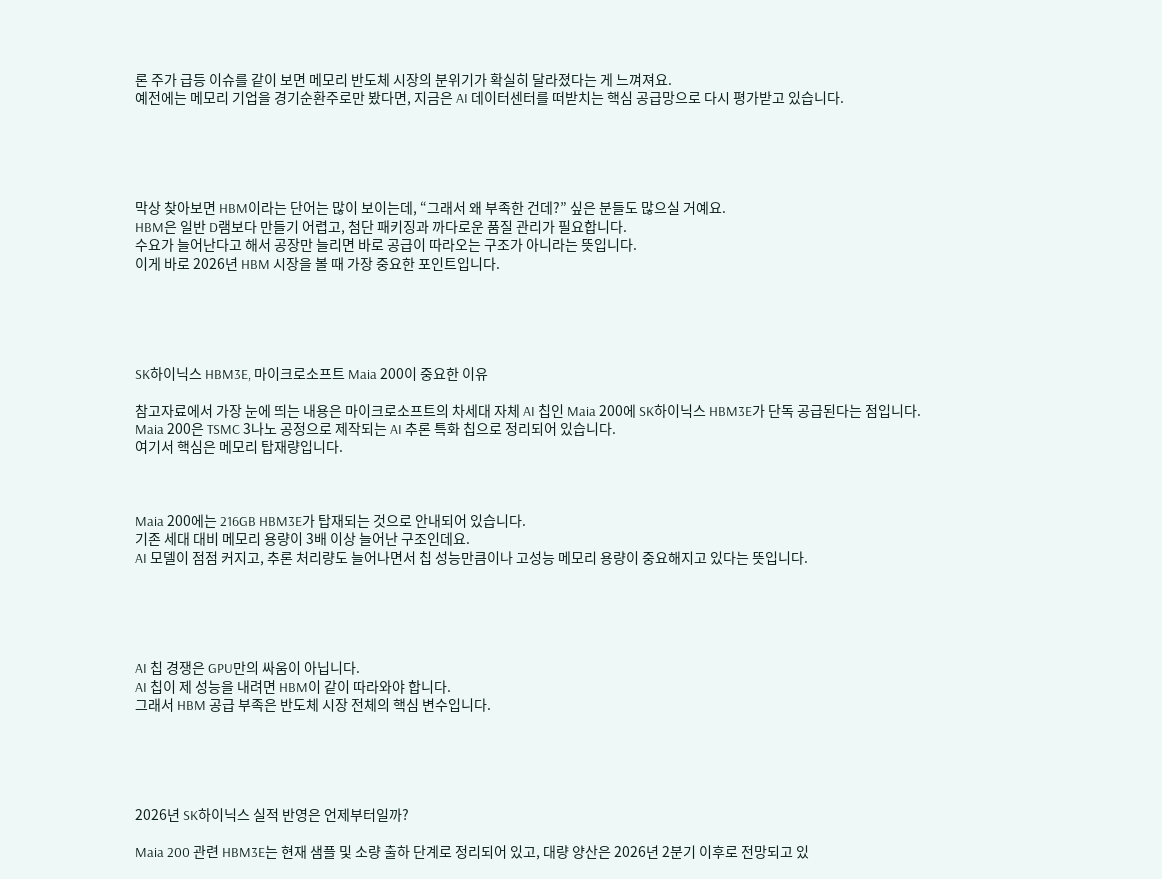론 주가 급등 이슈를 같이 보면 메모리 반도체 시장의 분위기가 확실히 달라졌다는 게 느껴져요.
예전에는 메모리 기업을 경기순환주로만 봤다면, 지금은 AI 데이터센터를 떠받치는 핵심 공급망으로 다시 평가받고 있습니다.





막상 찾아보면 HBM이라는 단어는 많이 보이는데, “그래서 왜 부족한 건데?” 싶은 분들도 많으실 거예요.
HBM은 일반 D램보다 만들기 어렵고, 첨단 패키징과 까다로운 품질 관리가 필요합니다.
수요가 늘어난다고 해서 공장만 늘리면 바로 공급이 따라오는 구조가 아니라는 뜻입니다.
이게 바로 2026년 HBM 시장을 볼 때 가장 중요한 포인트입니다.





SK하이닉스 HBM3E, 마이크로소프트 Maia 200이 중요한 이유

참고자료에서 가장 눈에 띄는 내용은 마이크로소프트의 차세대 자체 AI 칩인 Maia 200에 SK하이닉스 HBM3E가 단독 공급된다는 점입니다.
Maia 200은 TSMC 3나노 공정으로 제작되는 AI 추론 특화 칩으로 정리되어 있습니다.
여기서 핵심은 메모리 탑재량입니다.



Maia 200에는 216GB HBM3E가 탑재되는 것으로 안내되어 있습니다.
기존 세대 대비 메모리 용량이 3배 이상 늘어난 구조인데요.
AI 모델이 점점 커지고, 추론 처리량도 늘어나면서 칩 성능만큼이나 고성능 메모리 용량이 중요해지고 있다는 뜻입니다.





AI 칩 경쟁은 GPU만의 싸움이 아닙니다.
AI 칩이 제 성능을 내려면 HBM이 같이 따라와야 합니다.
그래서 HBM 공급 부족은 반도체 시장 전체의 핵심 변수입니다.





2026년 SK하이닉스 실적 반영은 언제부터일까?

Maia 200 관련 HBM3E는 현재 샘플 및 소량 출하 단계로 정리되어 있고, 대량 양산은 2026년 2분기 이후로 전망되고 있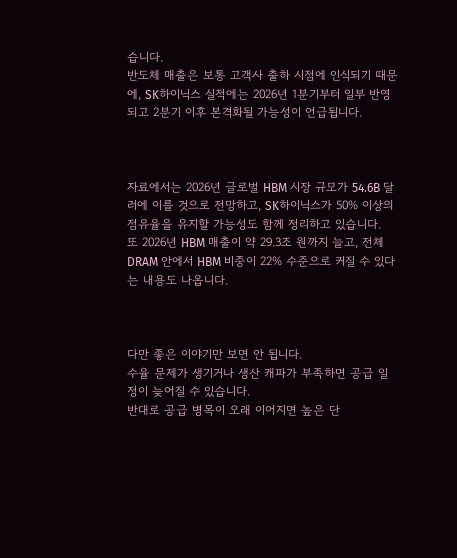습니다.
반도체 매출은 보통 고객사 출하 시점에 인식되기 때문에, SK하이닉스 실적에는 2026년 1분기부터 일부 반영되고 2분기 이후 본격화될 가능성이 언급됩니다.



자료에서는 2026년 글로벌 HBM 시장 규모가 54.6B 달러에 이를 것으로 전망하고, SK하이닉스가 50% 이상의 점유율을 유지할 가능성도 함께 정리하고 있습니다.
또 2026년 HBM 매출이 약 29.3조 원까지 늘고, 전체 DRAM 안에서 HBM 비중이 22% 수준으로 커질 수 있다는 내용도 나옵니다.



다만 좋은 이야기만 보면 안 됩니다.
수율 문제가 생기거나 생산 캐파가 부족하면 공급 일정이 늦어질 수 있습니다.
반대로 공급 병목이 오래 이어지면 높은 단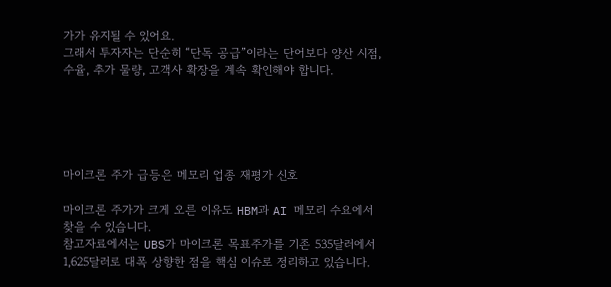가가 유지될 수 있어요.
그래서 투자자는 단순히 “단독 공급”이라는 단어보다 양산 시점, 수율, 추가 물량, 고객사 확장을 계속 확인해야 합니다.





마이크론 주가 급등은 메모리 업종 재평가 신호

마이크론 주가가 크게 오른 이유도 HBM과 AI 메모리 수요에서 찾을 수 있습니다.
참고자료에서는 UBS가 마이크론 목표주가를 기존 535달러에서 1,625달러로 대폭 상향한 점을 핵심 이슈로 정리하고 있습니다.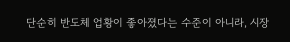단순히 반도체 업황이 좋아졌다는 수준이 아니라, 시장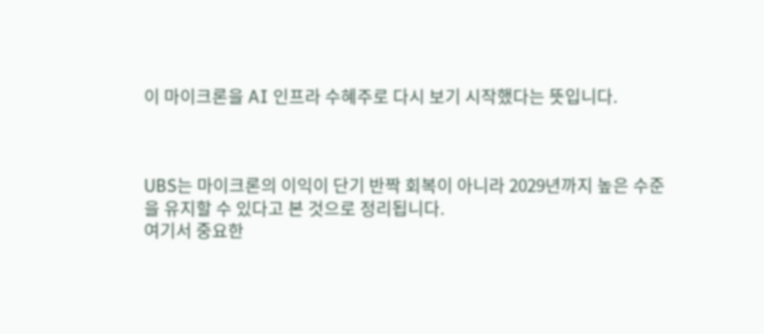이 마이크론을 AI 인프라 수혜주로 다시 보기 시작했다는 뜻입니다.



UBS는 마이크론의 이익이 단기 반짝 회복이 아니라 2029년까지 높은 수준을 유지할 수 있다고 본 것으로 정리됩니다.
여기서 중요한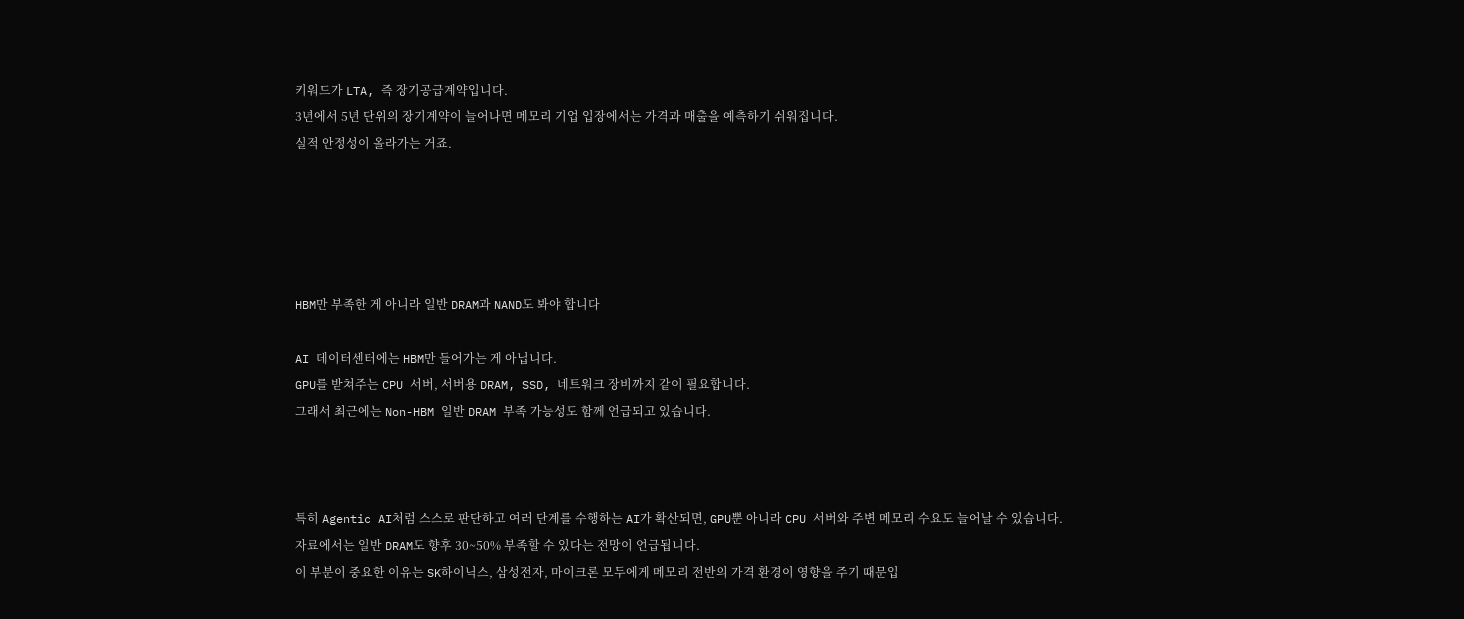키워드가 LTA, 즉 장기공급계약입니다.
3년에서 5년 단위의 장기계약이 늘어나면 메모리 기업 입장에서는 가격과 매출을 예측하기 쉬워집니다.
실적 안정성이 올라가는 거죠.





HBM만 부족한 게 아니라 일반 DRAM과 NAND도 봐야 합니다

AI 데이터센터에는 HBM만 들어가는 게 아닙니다.
GPU를 받쳐주는 CPU 서버, 서버용 DRAM, SSD, 네트워크 장비까지 같이 필요합니다.
그래서 최근에는 Non-HBM 일반 DRAM 부족 가능성도 함께 언급되고 있습니다.



특히 Agentic AI처럼 스스로 판단하고 여러 단계를 수행하는 AI가 확산되면, GPU뿐 아니라 CPU 서버와 주변 메모리 수요도 늘어날 수 있습니다.
자료에서는 일반 DRAM도 향후 30~50% 부족할 수 있다는 전망이 언급됩니다.
이 부분이 중요한 이유는 SK하이닉스, 삼성전자, 마이크론 모두에게 메모리 전반의 가격 환경이 영향을 주기 때문입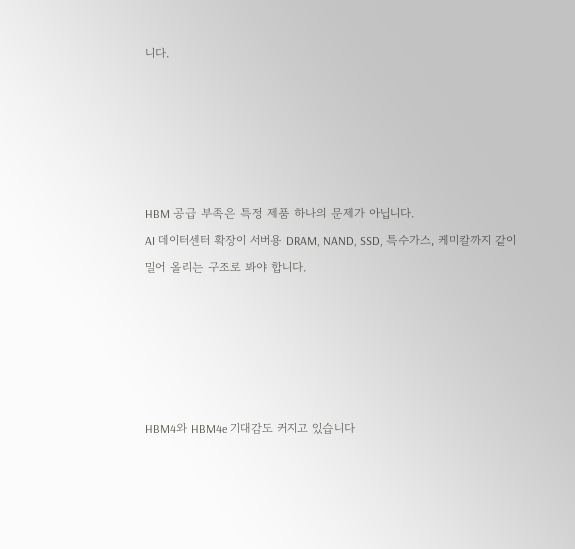니다.





HBM 공급 부족은 특정 제품 하나의 문제가 아닙니다.
AI 데이터센터 확장이 서버용 DRAM, NAND, SSD, 특수가스, 케미칼까지 같이 밀어 올리는 구조로 봐야 합니다.





HBM4와 HBM4e 기대감도 커지고 있습니다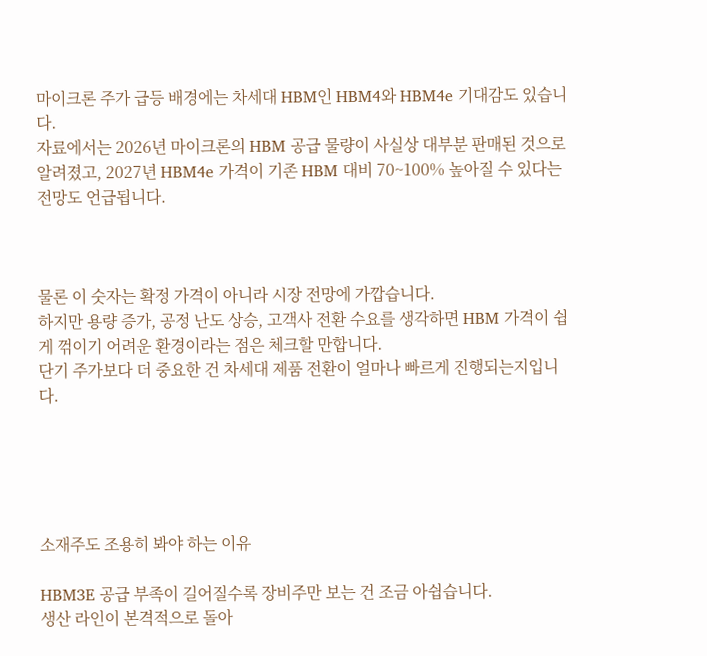마이크론 주가 급등 배경에는 차세대 HBM인 HBM4와 HBM4e 기대감도 있습니다.
자료에서는 2026년 마이크론의 HBM 공급 물량이 사실상 대부분 판매된 것으로 알려졌고, 2027년 HBM4e 가격이 기존 HBM 대비 70~100% 높아질 수 있다는 전망도 언급됩니다.



물론 이 숫자는 확정 가격이 아니라 시장 전망에 가깝습니다.
하지만 용량 증가, 공정 난도 상승, 고객사 전환 수요를 생각하면 HBM 가격이 쉽게 꺾이기 어려운 환경이라는 점은 체크할 만합니다.
단기 주가보다 더 중요한 건 차세대 제품 전환이 얼마나 빠르게 진행되는지입니다.





소재주도 조용히 봐야 하는 이유

HBM3E 공급 부족이 길어질수록 장비주만 보는 건 조금 아쉽습니다.
생산 라인이 본격적으로 돌아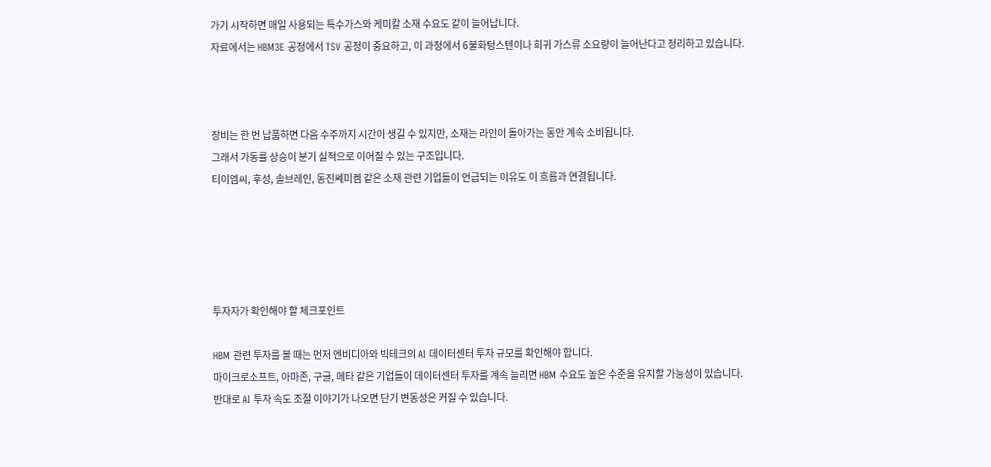가기 시작하면 매일 사용되는 특수가스와 케미칼 소재 수요도 같이 늘어납니다.
자료에서는 HBM3E 공정에서 TSV 공정이 중요하고, 이 과정에서 6불화텅스텐이나 희귀 가스류 소요량이 늘어난다고 정리하고 있습니다.



장비는 한 번 납품하면 다음 수주까지 시간이 생길 수 있지만, 소재는 라인이 돌아가는 동안 계속 소비됩니다.
그래서 가동률 상승이 분기 실적으로 이어질 수 있는 구조입니다.
티이엠씨, 후성, 솔브레인, 동진쎄미켐 같은 소재 관련 기업들이 언급되는 이유도 이 흐름과 연결됩니다.





투자자가 확인해야 할 체크포인트

HBM 관련 투자를 볼 때는 먼저 엔비디아와 빅테크의 AI 데이터센터 투자 규모를 확인해야 합니다.
마이크로소프트, 아마존, 구글, 메타 같은 기업들이 데이터센터 투자를 계속 늘리면 HBM 수요도 높은 수준을 유지할 가능성이 있습니다.
반대로 AI 투자 속도 조절 이야기가 나오면 단기 변동성은 커질 수 있습니다.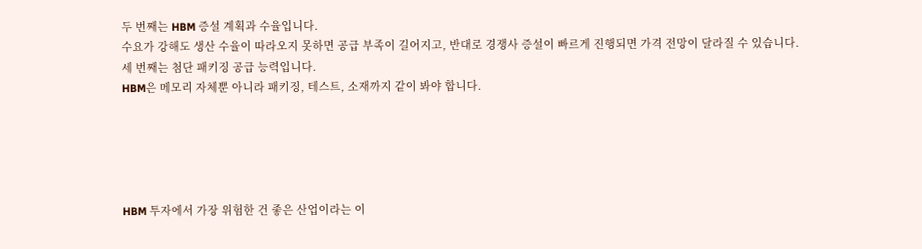두 번째는 HBM 증설 계획과 수율입니다.
수요가 강해도 생산 수율이 따라오지 못하면 공급 부족이 길어지고, 반대로 경쟁사 증설이 빠르게 진행되면 가격 전망이 달라질 수 있습니다.
세 번째는 첨단 패키징 공급 능력입니다.
HBM은 메모리 자체뿐 아니라 패키징, 테스트, 소재까지 같이 봐야 합니다.





HBM 투자에서 가장 위험한 건 좋은 산업이라는 이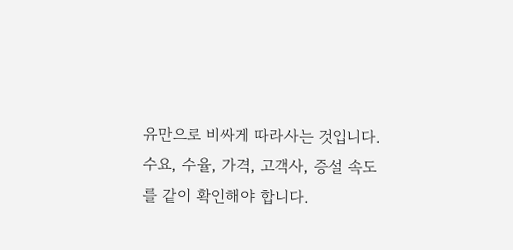유만으로 비싸게 따라사는 것입니다.
수요, 수율, 가격, 고객사, 증설 속도를 같이 확인해야 합니다.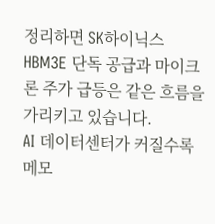정리하면 SK하이닉스 HBM3E 단독 공급과 마이크론 주가 급등은 같은 흐름을 가리키고 있습니다.
AI 데이터센터가 커질수록 메모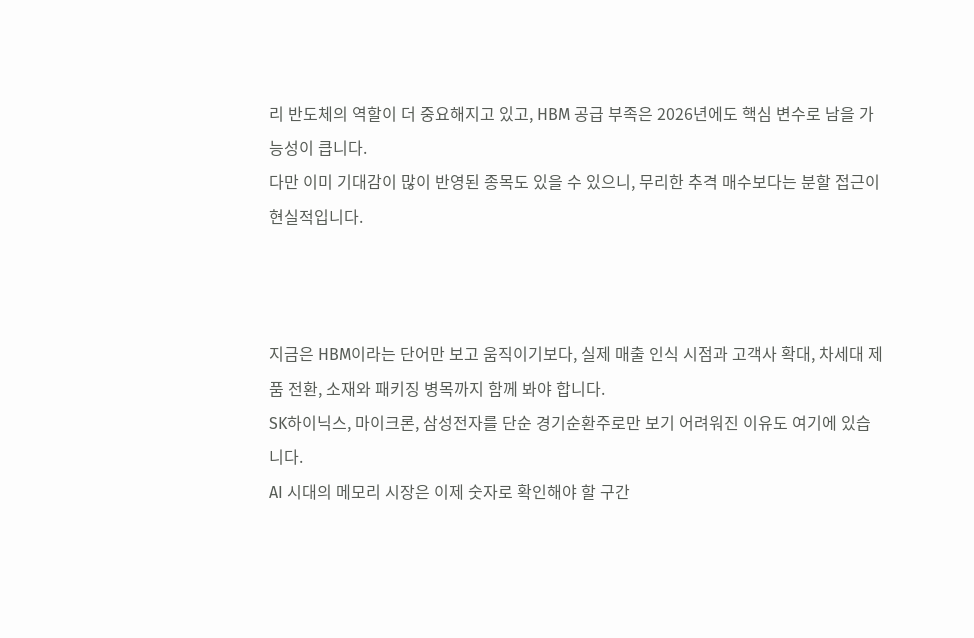리 반도체의 역할이 더 중요해지고 있고, HBM 공급 부족은 2026년에도 핵심 변수로 남을 가능성이 큽니다.
다만 이미 기대감이 많이 반영된 종목도 있을 수 있으니, 무리한 추격 매수보다는 분할 접근이 현실적입니다.



지금은 HBM이라는 단어만 보고 움직이기보다, 실제 매출 인식 시점과 고객사 확대, 차세대 제품 전환, 소재와 패키징 병목까지 함께 봐야 합니다.
SK하이닉스, 마이크론, 삼성전자를 단순 경기순환주로만 보기 어려워진 이유도 여기에 있습니다.
AI 시대의 메모리 시장은 이제 숫자로 확인해야 할 구간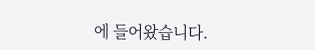에 들어왔습니다.